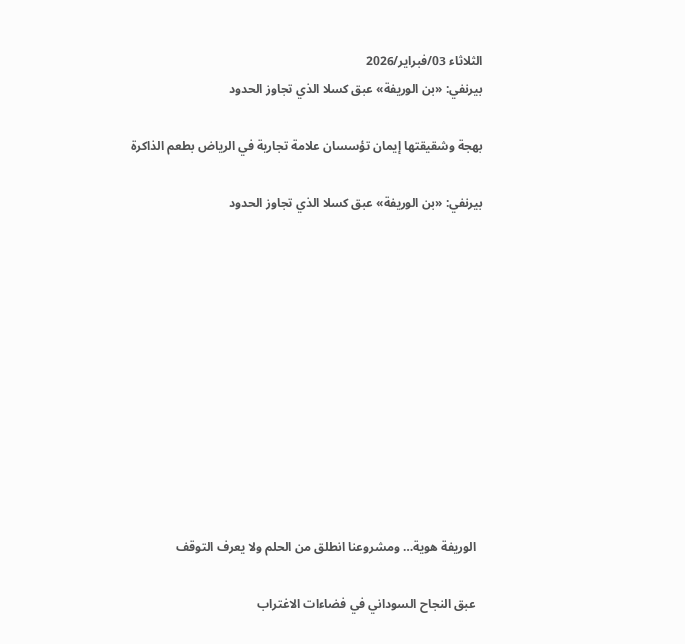الثلاثاء 03/فبراير/2026
بيرنفي: «بن الوريفة» عبق كسلا الذي تجاوز الحدود

بهجة وشقيقتها إيمان تؤسسان علامة تجارية في الرياض بطعم الذاكرة

بيرنفي: «بن الوريفة» عبق كسلا الذي تجاوز الحدود











  الوريفة هوية… ومشروعنا انطلق من الحلم ولا يعرف التوقف

  عبق النجاح السوداني في فضاءات الاغتراب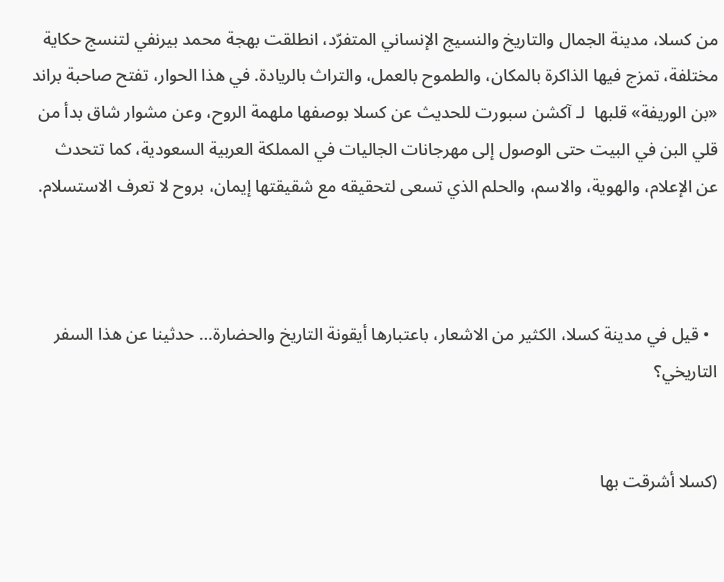من كسلا، مدينة الجمال والتاريخ والنسيج الإنساني المتفرّد، انطلقت بهجة محمد بيرنفي لتنسج حكاية مختلفة، تمزج فيها الذاكرة بالمكان، والطموح بالعمل، والتراث بالريادة. في هذا الحوار، تفتح صاحبة براند «بن الوريفة» قلبها  لـ آكشن سبورت للحديث عن كسلا بوصفها ملهمة الروح، وعن مشوار شاق بدأ من قلي البن في البيت حتى الوصول إلى مهرجانات الجاليات في المملكة العربية السعودية، كما تتحدث عن الإعلام، والهوية، والاسم، والحلم الذي تسعى لتحقيقه مع شقيقتها إيمان، بروح لا تعرف الاستسلام.



  • قيل في مدينة كسلا، الكثير من الاشعار، باعتبارها أيقونة التاريخ والحضارة… حدثينا عن هذا السفر التاريخي؟


(كسلا أشرقت بها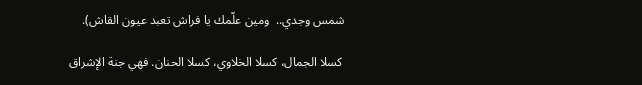شمس وجدي..  ومين علّمك يا فراش تعبد عيون القاش).

 كسلا الجمال، كسلا الخلاوي، كسلا الحنان. فهي جنة الإشراق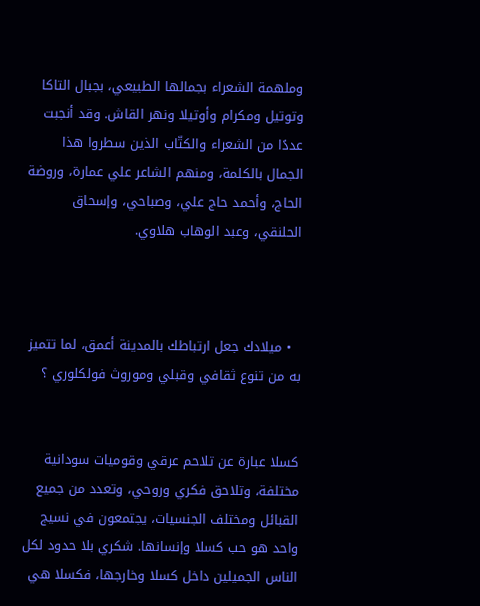وملهمة الشعراء بجمالها الطبيعي، بجبال التاكا وتوتيل ومكرام وأوتيلا ونهر القاش. وقد أنجبت عددًا من الشعراء والكتّاب الذين سطروا هذا الجمال بالكلمة، ومنهم الشاعر علي عمارة، وروضة الحاج، وأحمد حاج علي، وصباحي، وإسحاق الحلنقي، وعبد الوهاب هلاوي.



  • ميلادك جعل ارتباطك بالمدينة أعمق، لما تتميز به من تنوع ثقافي وقبلي وموروث فولكلوري ؟


كسلا عبارة عن تلاحم عرقي وقوميات سودانية مختلفة، وتلاحق فكري وروحي، وتعدد من جميع القبائل ومختلف الجنسيات، يجتمعون في نسيج واحد هو حب كسلا وإنسانها. شكري بلا حدود لكل الناس الجميلين داخل كسلا وخارجها، فكسلا هي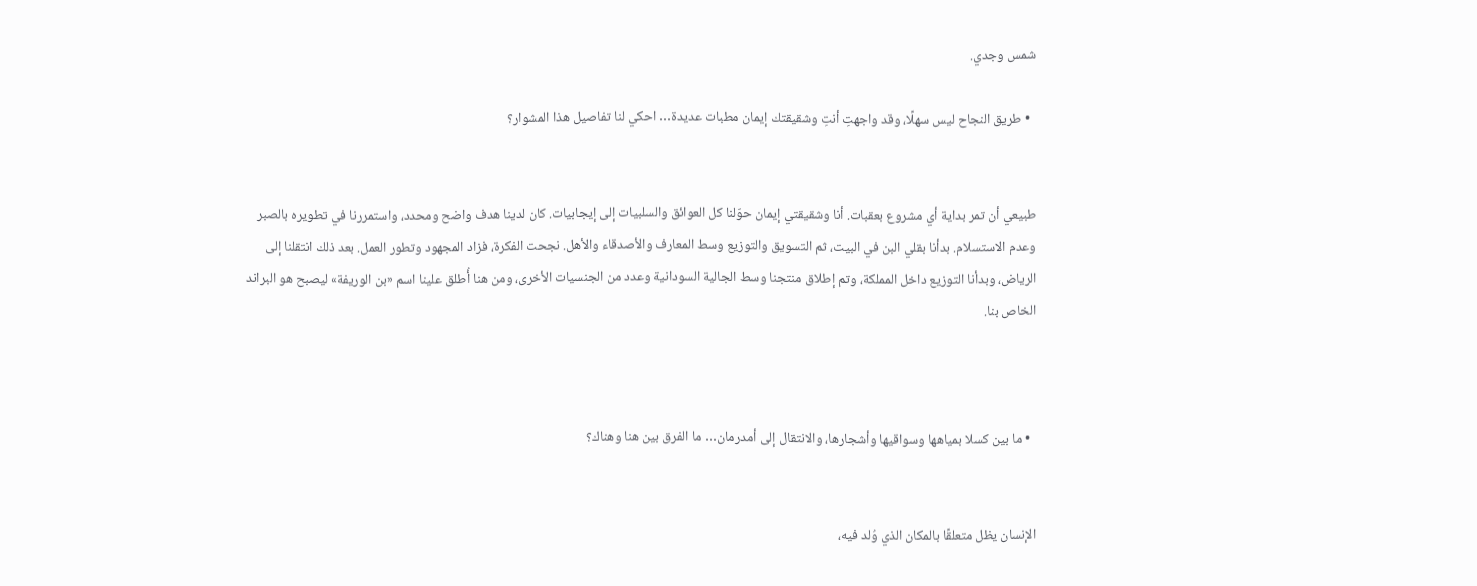شمس وجدي.

  • طريق النجاح ليس سهلًا، وقد واجهتِ أنتِ وشقيقتك إيمان مطبات عديدة… احكي لنا تفاصيل هذا المشوار؟


طبيعي أن تمر بداية أي مشروع بعقبات. أنا وشقيقتي إيمان حوّلنا كل العوائق والسلبيات إلى إيجابيات. كان لدينا هدف واضح ومحدد، واستمررنا في تطويره بالصبر وعدم الاستسلام. بدأنا بقلي البن في البيت، ثم التسويق والتوزيع وسط المعارف والأصدقاء والأهل. نجحت الفكرة، فزاد المجهود وتطور العمل. بعد ذلك انتقلنا إلى الرياض، وبدأنا التوزيع داخل المملكة، وتم إطلاق منتجنا وسط الجالية السودانية وعدد من الجنسيات الأخرى، ومن هنا أُطلق علينا اسم «بن الوريفة» ليصبح هو البراند الخاص بنا.



  • ما بين كسلا بمياهها وسواقيها وأشجارها، والانتقال إلى أمدرمان… ما الفرق بين هنا وهناك؟


الإنسان يظل متعلقًا بالمكان الذي وُلد فيه،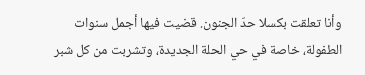وأنا تعلقت بكسلا حدّ الجنون. قضيت فيها أجمل سنوات الطفولة، خاصة في حي الحلة الجديدة، وتشربت من كل شبر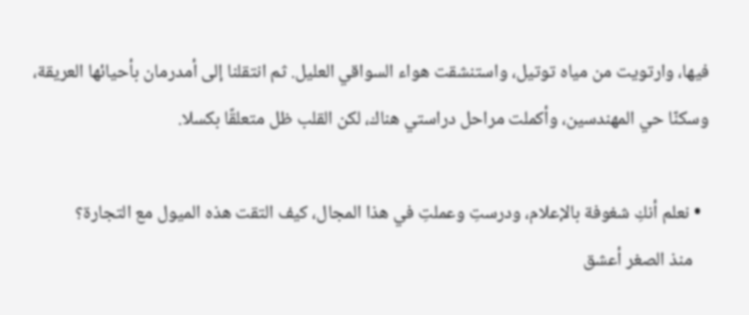فيها، وارتويت من مياه توتيل، واستنشقت هواء السواقي العليل. ثم انتقلنا إلى أمدرمان بأحيائها العريقة، وسكنّا حي المهندسين، وأكملت مراحل دراستي هناك، لكن القلب ظل متعلقًا بكسلا.

  • نعلم أنكِ شغوفة بالإعلام، ودرستِ وعملتِ في هذا المجال، كيف التقت هذه الميول مع التجارة؟
    منذ الصغر أعشق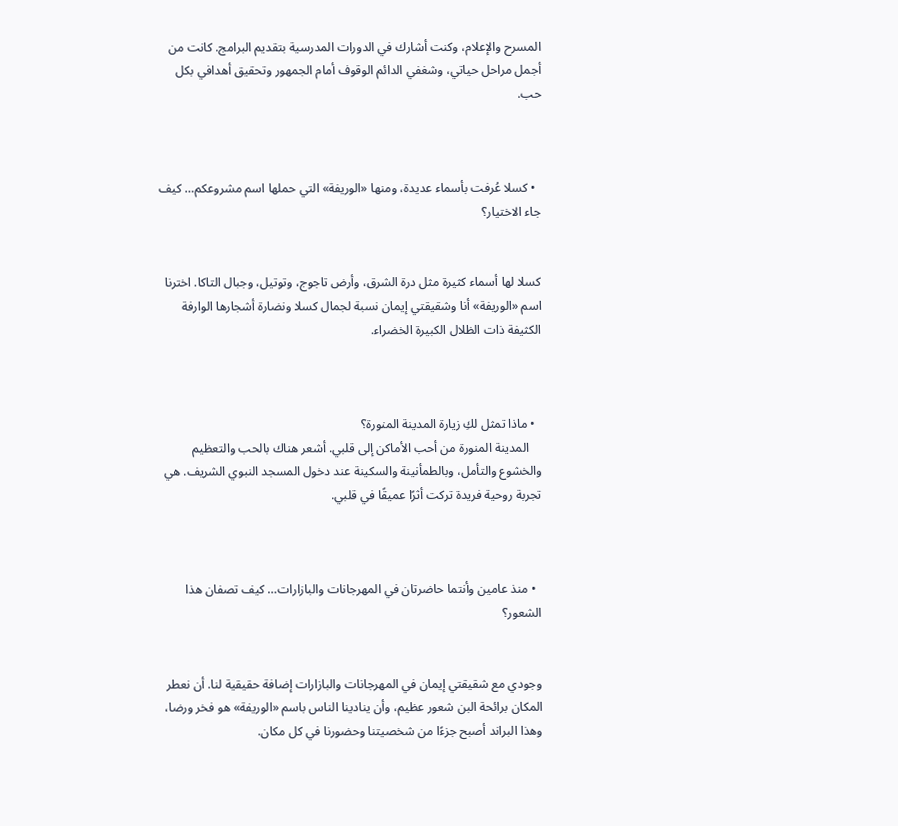المسرح والإعلام، وكنت أشارك في الدورات المدرسية بتقديم البرامج. كانت من أجمل مراحل حياتي، وشغفي الدائم الوقوف أمام الجمهور وتحقيق أهدافي بكل حب.



  • كسلا عُرفت بأسماء عديدة، ومنها «الوريفة» التي حملها اسم مشروعكم… كيف جاء الاختيار؟


كسلا لها أسماء كثيرة مثل درة الشرق، وأرض تاجوج، وتوتيل، وجبال التاكا. اخترنا اسم «الوريفة» أنا وشقيقتي إيمان نسبة لجمال كسلا ونضارة أشجارها الوارفة الكثيفة ذات الظلال الكبيرة الخضراء.



  • ماذا تمثل لكِ زيارة المدينة المنورة؟
    المدينة المنورة من أحب الأماكن إلى قلبي. أشعر هناك بالحب والتعظيم والخشوع والتأمل، وبالطمأنينة والسكينة عند دخول المسجد النبوي الشريف. هي تجربة روحية فريدة تركت أثرًا عميقًا في قلبي.



  • منذ عامين وأنتما حاضرتان في المهرجانات والبازارات… كيف تصفان هذا الشعور؟


وجودي مع شقيقتي إيمان في المهرجانات والبازارات إضافة حقيقية لنا. أن نعطر المكان برائحة البن شعور عظيم، وأن ينادينا الناس باسم «الوريفة» هو فخر ورضا، وهذا البراند أصبح جزءًا من شخصيتنا وحضورنا في كل مكان.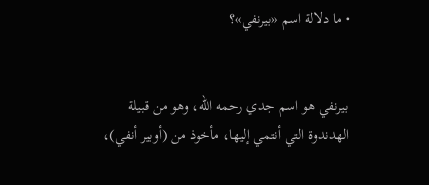• ما دلالة اسم «بيرنفي»؟


بيرنفي هو اسم جدي رحمه الله، وهو من قبيلة الهدندوة التي أنتمي إليها، مأخوذ من (أوبير أنفي)،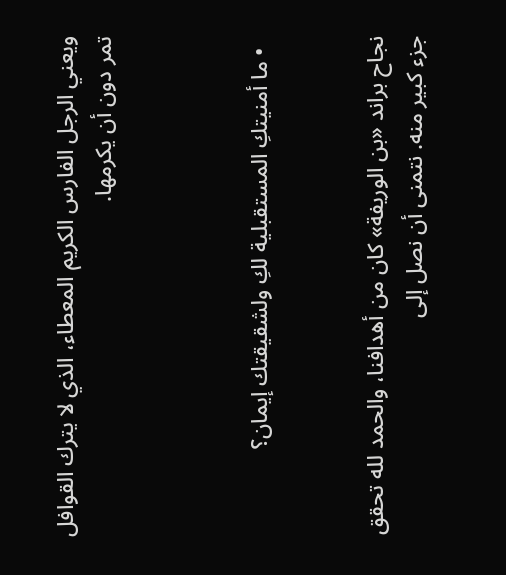ويعني الرجل الفارس الكريم المعطاء، الذي لا يترك القوافل تمر دون أن يكرمها.



  • ما أمنيتكِ المستقبلية لكِ ولشقيقتك إيمان؟


نجاح براند «بن الوريفة» كان من أهدافنا، والحمد لله تحقق جزء كبير منه. نتمنى أن نصل إلى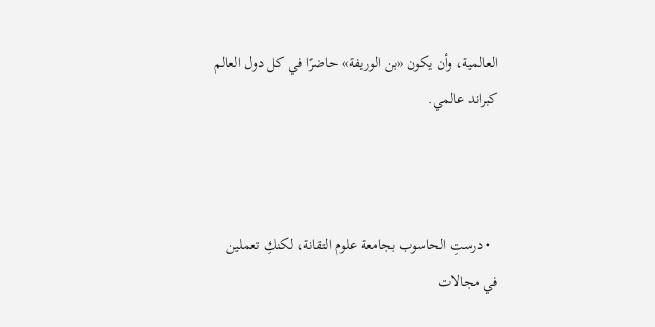العالمية، وأن يكون «بن الوريفة» حاضرًا في كل دول العالم كبراند عالمي.



  • درستِ الحاسوب بجامعة علوم التقانة، لكنكِ تعملين في مجالات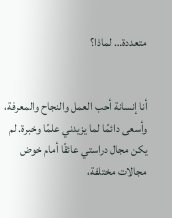متعددة… لماذا؟


أنا إنسانة أحب العمل والنجاح والمعرفة، وأسعى دائمًا لما يزيدني علمًا وخبرة. لم يكن مجال دراستي عائقًا أمام خوض مجالات مختلفة،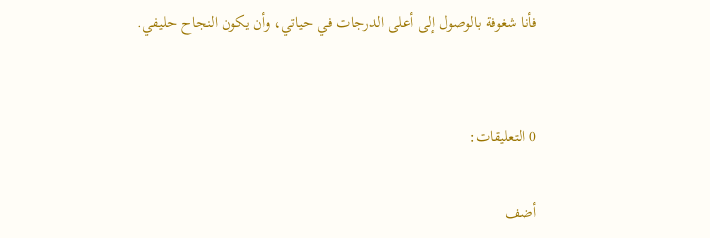فأنا شغوفة بالوصول إلى أعلى الدرجات في حياتي، وأن يكون النجاح حليفي.


0 التعليقات:

أضف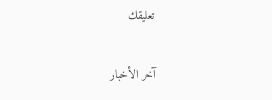تعليقك

آخر الأخبار